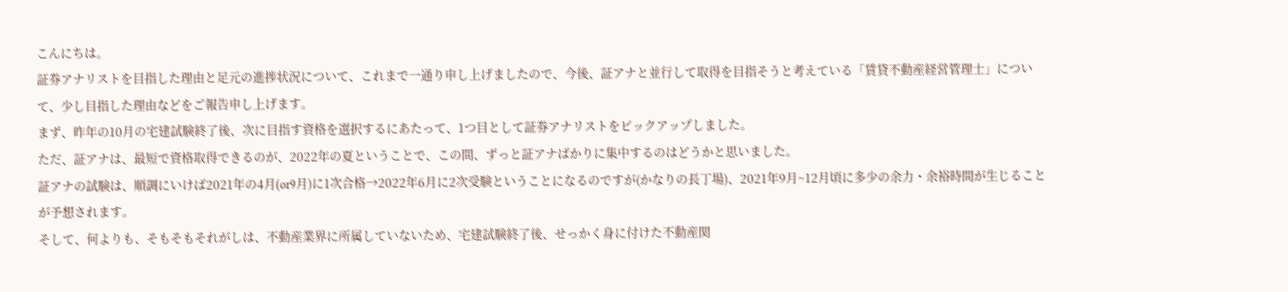こんにちは。
証券アナリストを目指した理由と足元の進捗状況について、これまで一通り申し上げましたので、今後、証アナと並行して取得を目指そうと考えている「賃貸不動産経営管理士」について、少し目指した理由などをご報告申し上げます。
まず、昨年の10月の宅建試験終了後、次に目指す資格を選択するにあたって、1つ目として証券アナリストをピックアップしました。
ただ、証アナは、最短で資格取得できるのが、2022年の夏ということで、この間、ずっと証アナばかりに集中するのはどうかと思いました。
証アナの試験は、順調にいけば2021年の4月(or9月)に1次合格→2022年6月に2次受験ということになるのですが(かなりの長丁場)、2021年9月~12月頃に多少の余力・余裕時間が生じることが予想されます。
そして、何よりも、そもそもそれがしは、不動産業界に所属していないため、宅建試験終了後、せっかく身に付けた不動産関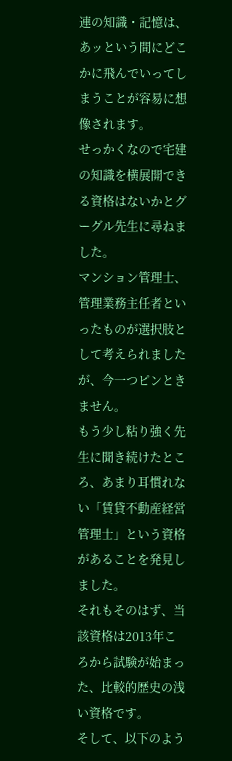連の知識・記憶は、あッという間にどこかに飛んでいってしまうことが容易に想像されます。
せっかくなので宅建の知識を横展開できる資格はないかとグーグル先生に尋ねました。
マンション管理士、管理業務主任者といったものが選択肢として考えられましたが、今一つピンときません。
もう少し粘り強く先生に聞き続けたところ、あまり耳慣れない「賃貸不動産経営管理士」という資格があることを発見しました。
それもそのはず、当該資格は2013年ころから試験が始まった、比較的歴史の浅い資格です。
そして、以下のよう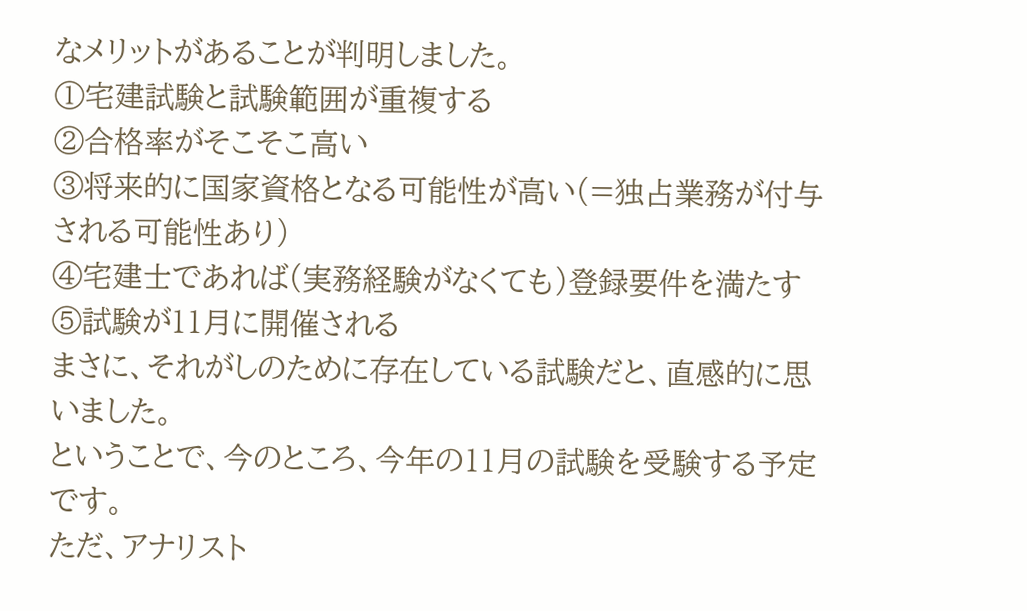なメリットがあることが判明しました。
①宅建試験と試験範囲が重複する
②合格率がそこそこ高い
③将来的に国家資格となる可能性が高い(=独占業務が付与される可能性あり)
④宅建士であれば(実務経験がなくても)登録要件を満たす
⑤試験が11月に開催される
まさに、それがしのために存在している試験だと、直感的に思いました。
ということで、今のところ、今年の11月の試験を受験する予定です。
ただ、アナリスト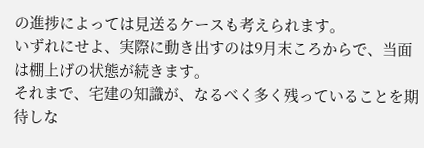の進捗によっては見送るケースも考えられます。
いずれにせよ、実際に動き出すのは9月末ころからで、当面は棚上げの状態が続きます。
それまで、宅建の知識が、なるべく多く残っていることを期待しな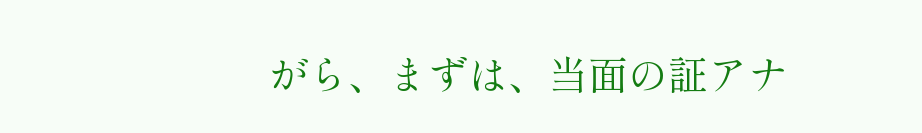がら、まずは、当面の証アナ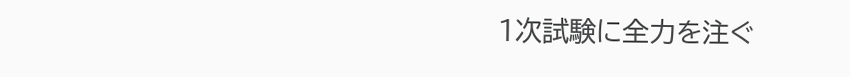1次試験に全力を注ぐ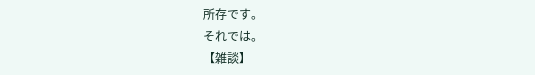所存です。
それでは。
【雑談】